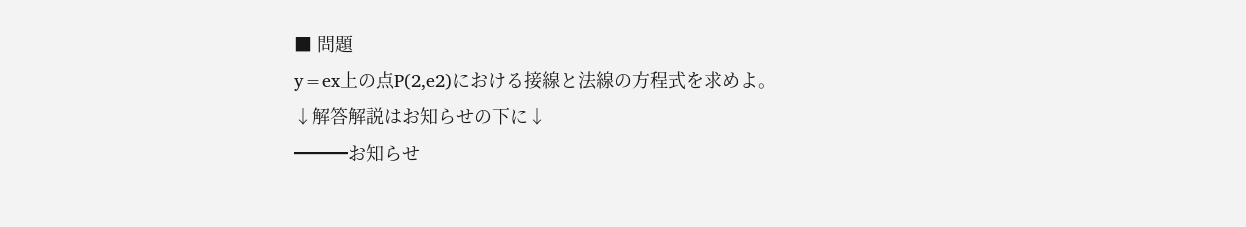■ 問題
y=ex上の点P(2,e2)における接線と法線の方程式を求めよ。
↓解答解説はお知らせの下に↓
━━━お知らせ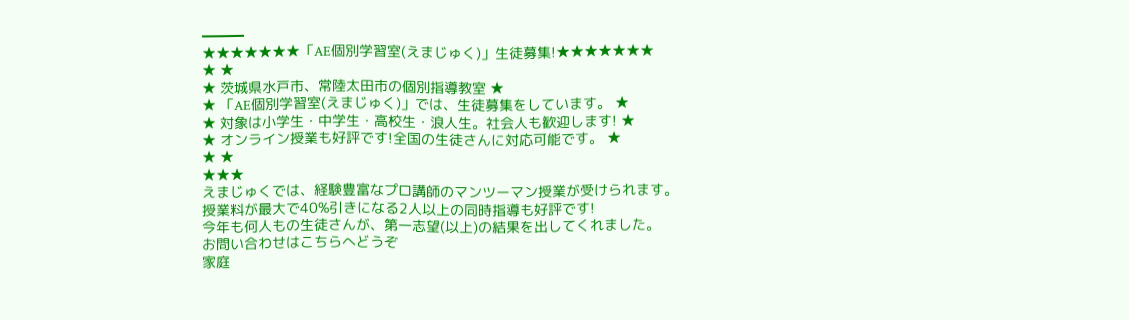━━━
★★★★★★★「AE個別学習室(えまじゅく)」生徒募集!★★★★★★★
★ ★
★ 茨城県水戸市、常陸太田市の個別指導教室 ★
★ 「AE個別学習室(えまじゅく)」では、生徒募集をしています。 ★
★ 対象は小学生・中学生・高校生・浪人生。社会人も歓迎します! ★
★ オンライン授業も好評です!全国の生徒さんに対応可能です。 ★
★ ★
★★★
えまじゅくでは、経験豊富なプロ講師のマンツーマン授業が受けられます。
授業料が最大で40%引きになる2人以上の同時指導も好評です!
今年も何人もの生徒さんが、第一志望(以上)の結果を出してくれました。
お問い合わせはこちらへどうぞ
家庭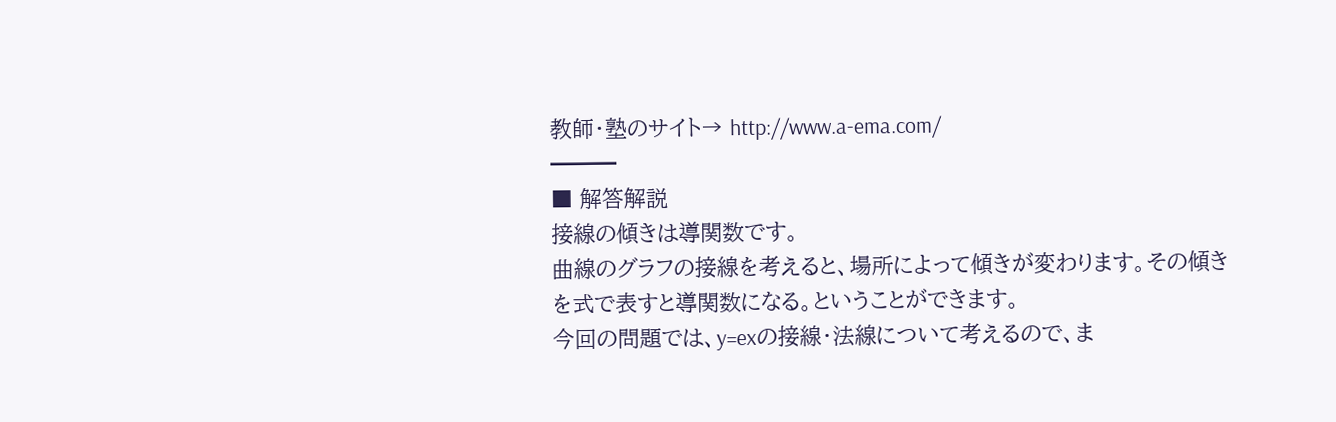教師・塾のサイト→ http://www.a-ema.com/
━━━
■ 解答解説
接線の傾きは導関数です。
曲線のグラフの接線を考えると、場所によって傾きが変わります。その傾きを式で表すと導関数になる。ということができます。
今回の問題では、y=exの接線・法線について考えるので、ま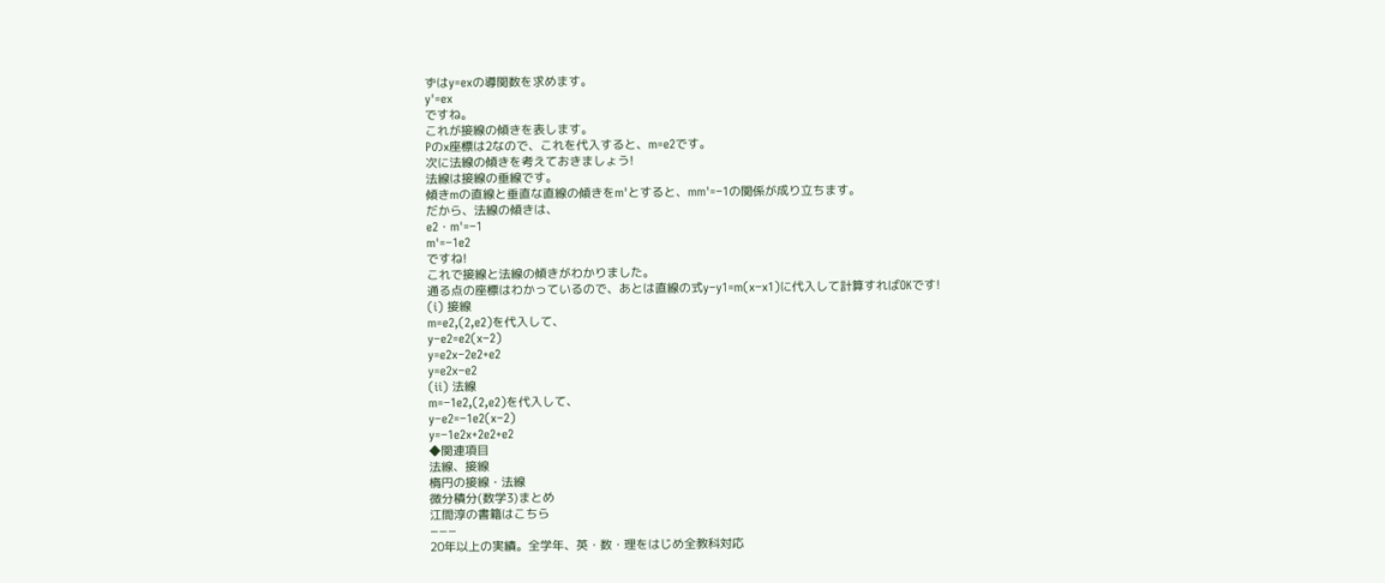ずはy=exの導関数を求めます。
y'=ex
ですね。
これが接線の傾きを表します。
Pのx座標は2なので、これを代入すると、m=e2です。
次に法線の傾きを考えておきましょう!
法線は接線の垂線です。
傾きmの直線と垂直な直線の傾きをm'とすると、mm'=−1の関係が成り立ちます。
だから、法線の傾きは、
e2・m'=−1
m'=−1e2
ですね!
これで接線と法線の傾きがわかりました。
通る点の座標はわかっているので、あとは直線の式y−y1=m(x−x1)に代入して計算すればOKです!
(i) 接線
m=e2,(2,e2)を代入して、
y−e2=e2(x−2)
y=e2x−2e2+e2
y=e2x−e2
(ii) 法線
m=−1e2,(2,e2)を代入して、
y−e2=−1e2(x−2)
y=−1e2x+2e2+e2
◆関連項目
法線、接線
楕円の接線・法線
微分積分(数学3)まとめ
江間淳の書籍はこちら
−−−
20年以上の実績。全学年、英・数・理をはじめ全教科対応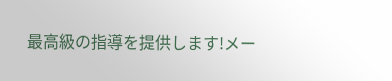最高級の指導を提供します!メー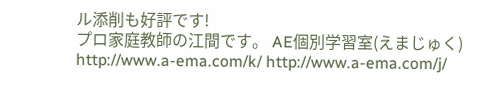ル添削も好評です!
プロ家庭教師の江間です。 AE個別学習室(えまじゅく)
http://www.a-ema.com/k/ http://www.a-ema.com/j/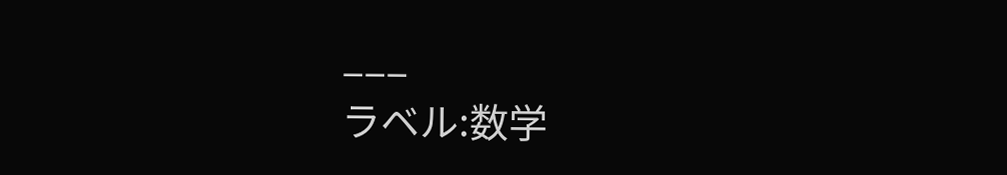−−−
ラベル:数学